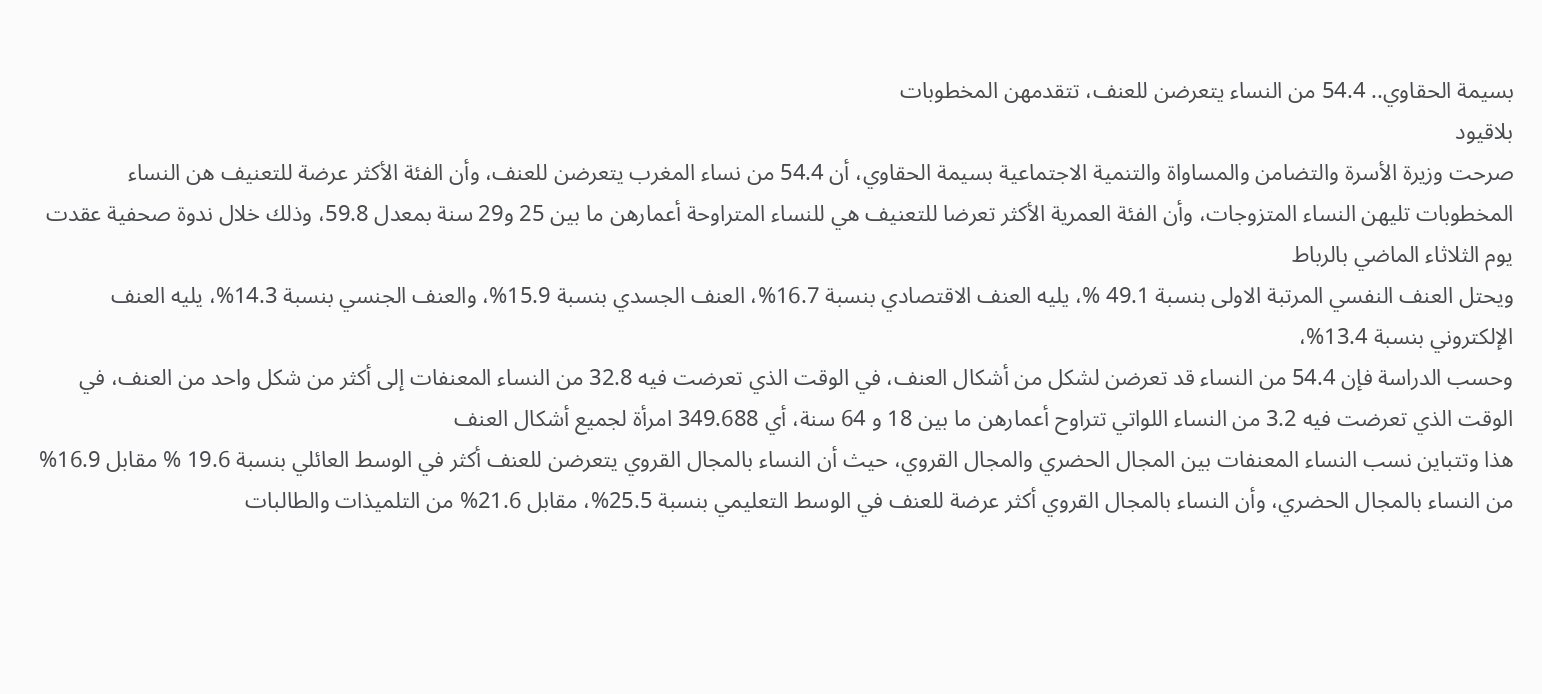بسيمة الحقاوي.. 54.4 من النساء يتعرضن للعنف، تتقدمهن المخطوبات
بلاقيود
صرحت وزيرة الأسرة والتضامن والمساواة والتنمية الاجتماعية بسيمة الحقاوي، أن 54.4 من نساء المغرب يتعرضن للعنف، وأن الفئة الأكثر عرضة للتعنيف هن النساء المخطوبات تليهن النساء المتزوجات، وأن الفئة العمرية الأكثر تعرضا للتعنيف هي للنساء المتراوحة أعمارهن ما بين 25 و29 سنة بمعدل 59.8، وذلك خلال ندوة صحفية عقدت يوم الثلاثاء الماضي بالرباط
ويحتل العنف النفسي المرتبة الاولى بنسبة 49.1 %، يليه العنف الاقتصادي بنسبة 16.7%، العنف الجسدي بنسبة 15.9%، والعنف الجنسي بنسبة 14.3%، يليه العنف الإلكتروني بنسبة 13.4%،
وحسب الدراسة فإن 54.4 من النساء قد تعرضن لشكل من أشكال العنف، في الوقت الذي تعرضت فيه 32.8 من النساء المعنفات إلى أكثر من شكل واحد من العنف، في الوقت الذي تعرضت فيه 3.2 من النساء اللواتي تتراوح أعمارهن ما بين 18 و 64 سنة، أي 349.688 امرأة لجميع أشكال العنف
هذا وتتباين نسب النساء المعنفات بين المجال الحضري والمجال القروي، حيث أن النساء بالمجال القروي يتعرضن للعنف أكثر في الوسط العائلي بنسبة 19.6 % مقابل 16.9% من النساء بالمجال الحضري، وأن النساء بالمجال القروي أكثر عرضة للعنف في الوسط التعليمي بنسبة 25.5%، مقابل 21.6% من التلميذات والطالبات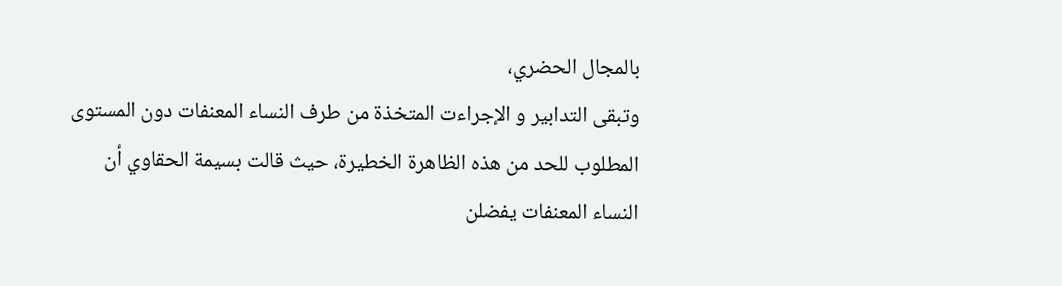بالمجال الحضري،
وتبقى التدابير و الإجراءت المتخذة من طرف النساء المعنفات دون المستوى المطلوب للحد من هذه الظاهرة الخطيرة، حيث قالت بسيمة الحقاوي أن النساء المعنفات يفضلن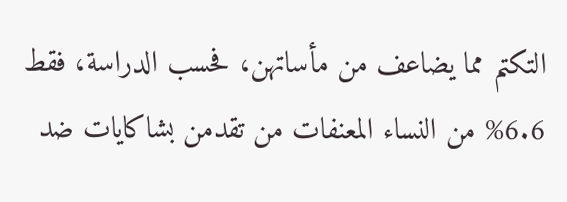التكتم مما يضاعف من مأساتهن، فحسب الدراسة، فقط 6.6% من النساء المعنفات من تقدمن بشاكايات ضد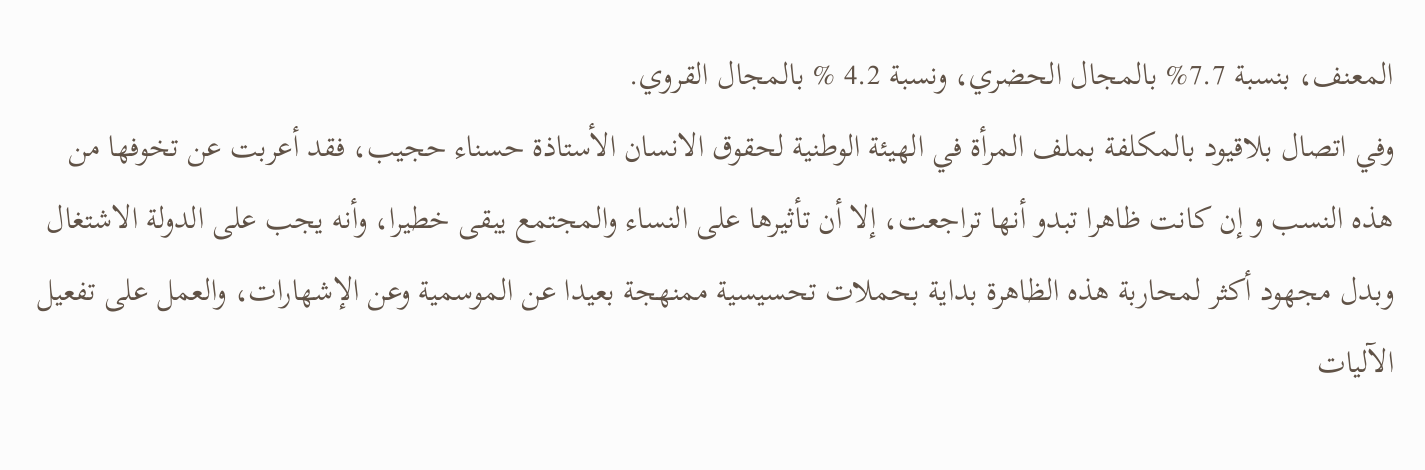المعنف، بنسبة 7.7% بالمجال الحضري، ونسبة 4.2 % بالمجال القروي.
وفي اتصال بلاقيود بالمكلفة بملف المرأة في الهيئة الوطنية لحقوق الانسان الأستاذة حسناء حجيب، فقد أعربت عن تخوفها من هذه النسب و إن كانت ظاهرا تبدو أنها تراجعت، إلا أن تأثيرها على النساء والمجتمع يبقى خطيرا، وأنه يجب على الدولة الاشتغال وبدل مجهود أكثر لمحاربة هذه الظاهرة بداية بحملات تحسيسية ممنهجة بعيدا عن الموسمية وعن الإشهارات، والعمل على تفعيل الآليات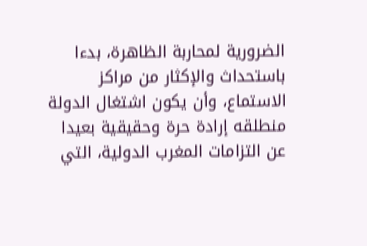الضرورية لمحاربة الظاهرة، بدءا باستحداث والإكثار من مراكز الاستماع، وأن يكون اشتغال الدولة منطلقه إرادة حرة وحقيقية بعيدا عن التزامات المغرب الدولية، التي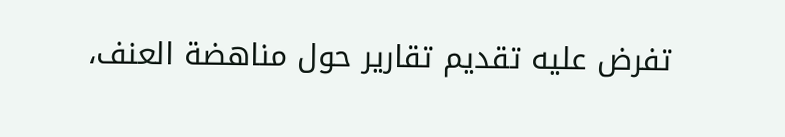تفرض عليه تقديم تقارير حول مناهضة العنف،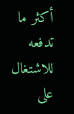أكثر ما تدفعه للاشتغال على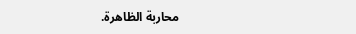محاربة الظاهرة.